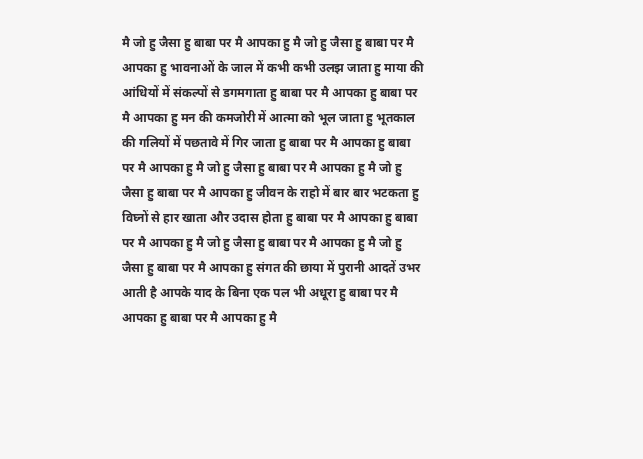मै जो हु जैसा हु बाबा पर मै आपका हु मै जो हु जैसा हु बाबा पर मै आपका हु भावनाओं के जाल में कभी कभी उलझ जाता हु माया की आंधियों में संकल्पों से डगमगाता हु बाबा पर मै आपका हु बाबा पर मै आपका हु मन की कमजोरी में आत्मा को भूल जाता हु भूतकाल की गलियों में पछतावे में गिर जाता हु बाबा पर मै आपका हु बाबा पर मै आपका हु मै जो हु जैसा हु बाबा पर मै आपका हु मै जो हु जैसा हु बाबा पर मै आपका हु जीवन के राहो में बार बार भटकता हु विघ्नों से हार खाता और उदास होता हु बाबा पर मै आपका हु बाबा पर मै आपका हु मै जो हु जैसा हु बाबा पर मै आपका हु मै जो हु जैसा हु बाबा पर मै आपका हु संगत की छाया में पुरानी आदतें उभर आती है आपके याद के बिना एक पल भी अधूरा हु बाबा पर मै आपका हु बाबा पर मै आपका हु मै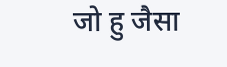जो हु जैसा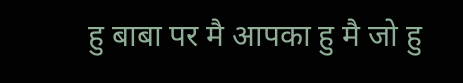हु बाबा पर मै आपका हु मै जो हु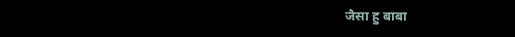जैसा हु बाबा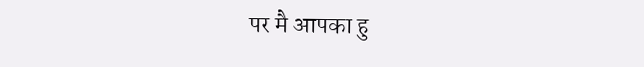पर मै आपका हु